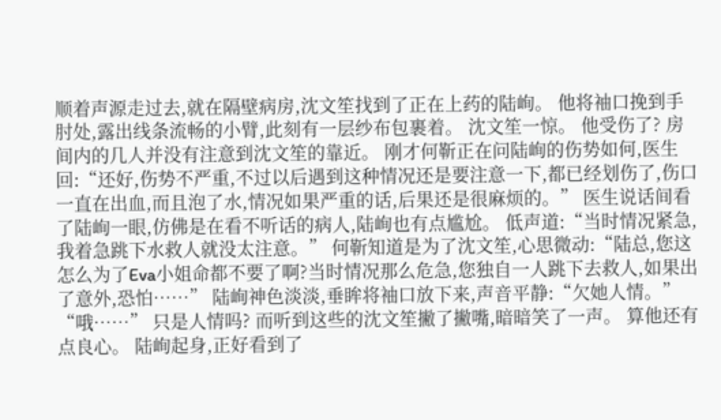顺着声源走过去,就在隔壁病房,沈文笙找到了正在上药的陆峋。 他将袖口挽到手肘处,露出线条流畅的小臂,此刻有一层纱布包裹着。 沈文笙一惊。 他受伤了? 房间内的几人并没有注意到沈文笙的靠近。 刚才何靳正在问陆峋的伤势如何,医生回:“还好,伤势不严重,不过以后遇到这种情况还是要注意一下,都已经划伤了,伤口一直在出血,而且泡了水,情况如果严重的话,后果还是很麻烦的。” 医生说话间看了陆峋一眼,仿佛是在看不听话的病人,陆峋也有点尴尬。 低声道:“当时情况紧急,我着急跳下水救人就没太注意。” 何靳知道是为了沈文笙,心思微动:“陆总,您这怎么为了Eva小姐命都不要了啊?当时情况那么危急,您独自一人跳下去救人,如果出了意外,恐怕……” 陆峋神色淡淡,垂眸将袖口放下来,声音平静:“欠她人情。” “哦……” 只是人情吗? 而听到这些的沈文笙撇了撇嘴,暗暗笑了一声。 算他还有点良心。 陆峋起身,正好看到了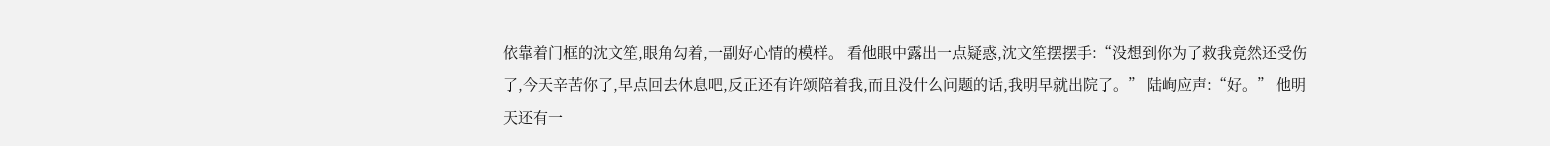依靠着门框的沈文笙,眼角勾着,一副好心情的模样。 看他眼中露出一点疑惑,沈文笙摆摆手:“没想到你为了救我竟然还受伤了,今天辛苦你了,早点回去休息吧,反正还有许颂陪着我,而且没什么问题的话,我明早就出院了。” 陆峋应声:“好。” 他明天还有一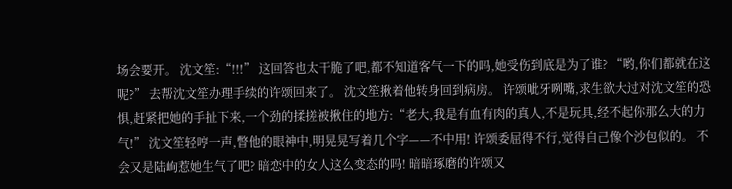场会要开。 沈文笙:“!!!” 这回答也太干脆了吧,都不知道客气一下的吗,她受伤到底是为了谁? “哟,你们都就在这呢?” 去帮沈文笙办理手续的许颂回来了。 沈文笙揪着他转身回到病房。 许颂呲牙咧嘴,求生欲大过对沈文笙的恐惧,赶紧把她的手扯下来,一个劲的揉搓被揪住的地方:“老大,我是有血有肉的真人,不是玩具,经不起你那么大的力气!” 沈文笙轻哼一声,瞥他的眼神中,明晃晃写着几个字——不中用! 许颂委屈得不行,觉得自己像个沙包似的。 不会又是陆峋惹她生气了吧? 暗恋中的女人这么变态的吗! 暗暗琢磨的许颂又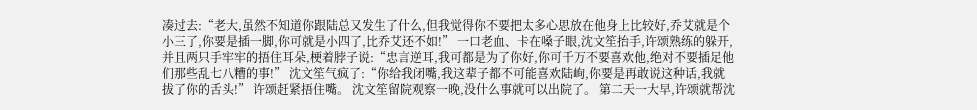凑过去:“老大,虽然不知道你跟陆总又发生了什么,但我觉得你不要把太多心思放在他身上比较好,乔艾就是个小三了,你要是插一脚,你可就是小四了,比乔艾还不如!” 一口老血、卡在嗓子眼,沈文笙抬手,许颂熟练的躲开,并且两只手牢牢的捂住耳朵,梗着脖子说:“忠言逆耳,我可都是为了你好,你可千万不要喜欢他,绝对不要插足他们那些乱七八糟的事!” 沈文笙气疯了:“你给我闭嘴,我这辈子都不可能喜欢陆峋,你要是再敢说这种话,我就拔了你的舌头!” 许颂赶紧捂住嘴。 沈文笙留院观察一晚,没什么事就可以出院了。 第二天一大早,许颂就帮沈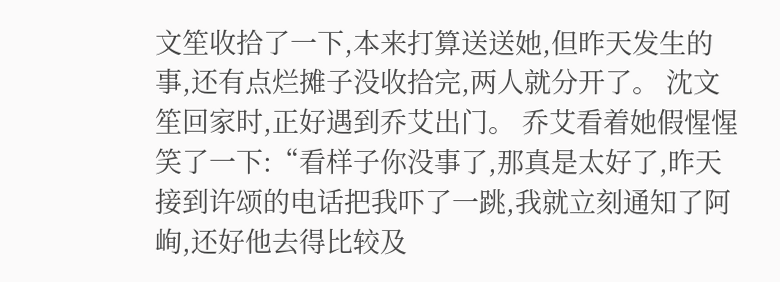文笙收拾了一下,本来打算送送她,但昨天发生的事,还有点烂摊子没收拾完,两人就分开了。 沈文笙回家时,正好遇到乔艾出门。 乔艾看着她假惺惺笑了一下:“看样子你没事了,那真是太好了,昨天接到许颂的电话把我吓了一跳,我就立刻通知了阿峋,还好他去得比较及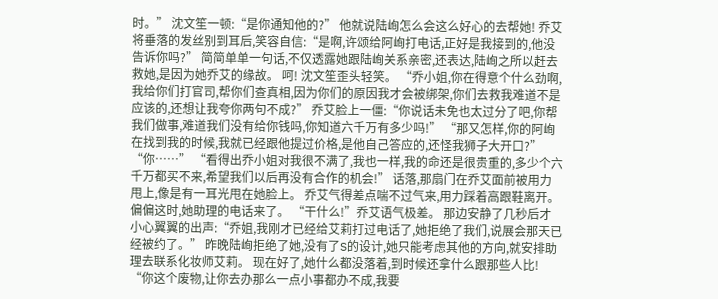时。” 沈文笙一顿:“是你通知他的?” 他就说陆峋怎么会这么好心的去帮她! 乔艾将垂落的发丝别到耳后,笑容自信:“是啊,许颂给阿峋打电话,正好是我接到的,他没告诉你吗?” 简简单单一句话,不仅透露她跟陆峋关系亲密,还表达,陆峋之所以赶去救她,是因为她乔艾的缘故。 呵! 沈文笙歪头轻笑。 “乔小姐,你在得意个什么劲啊,我给你们打官司,帮你们查真相,因为你们的原因我才会被绑架,你们去救我难道不是应该的,还想让我夸你两句不成?” 乔艾脸上一僵:“你说话未免也太过分了吧,你帮我们做事,难道我们没有给你钱吗,你知道六千万有多少吗!” “那又怎样,你的阿峋在找到我的时候,我就已经跟他提过价格,是他自己答应的,还怪我狮子大开口?” “你……” “看得出乔小姐对我很不满了,我也一样,我的命还是很贵重的,多少个六千万都买不来,希望我们以后再没有合作的机会!” 话落,那扇门在乔艾面前被用力甩上,像是有一耳光甩在她脸上。 乔艾气得差点喘不过气来,用力踩着高跟鞋离开。 偏偏这时,她助理的电话来了。 “干什么!”乔艾语气极差。 那边安静了几秒后才小心翼翼的出声:“乔姐,我刚才已经给艾莉打过电话了,她拒绝了我们,说展会那天已经被约了。” 昨晚陆峋拒绝了她,没有了S的设计,她只能考虑其他的方向,就安排助理去联系化妆师艾莉。 现在好了,她什么都没落着,到时候还拿什么跟那些人比! “你这个废物,让你去办那么一点小事都办不成,我要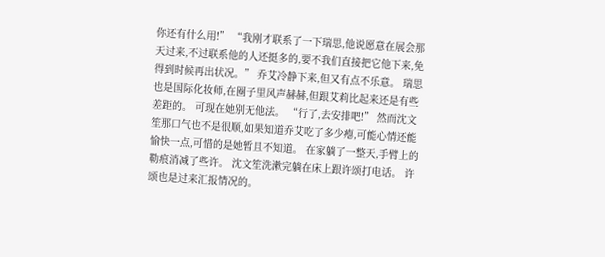你还有什么用!” “我刚才联系了一下瑞思,他说愿意在展会那天过来,不过联系他的人还挺多的,要不我们直接把它他下来,免得到时候再出状况。” 乔艾冷静下来,但又有点不乐意。 瑞思也是国际化妆师,在圈子里风声赫赫,但跟艾莉比起来还是有些差距的。 可现在她别无他法。 “行了,去安排吧!” 然而沈文笙那口气也不是很顺,如果知道乔艾吃了多少瘪,可能心情还能愉快一点,可惜的是她暂且不知道。 在家躺了一整天,手臂上的勒痕消减了些许。 沈文笙洗漱完躺在床上跟许颂打电话。 许颂也是过来汇报情况的。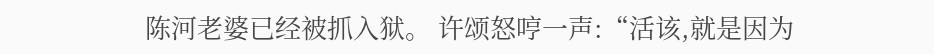陈河老婆已经被抓入狱。 许颂怒哼一声:“活该,就是因为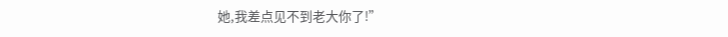她,我差点见不到老大你了!”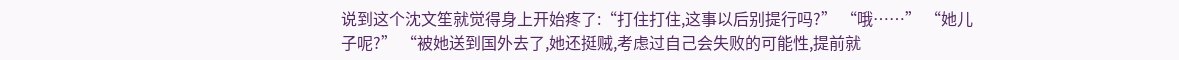说到这个沈文笙就觉得身上开始疼了:“打住打住,这事以后别提行吗?” “哦……” “她儿子呢?” “被她送到国外去了,她还挺贼,考虑过自己会失败的可能性,提前就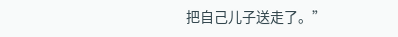把自己儿子送走了。”